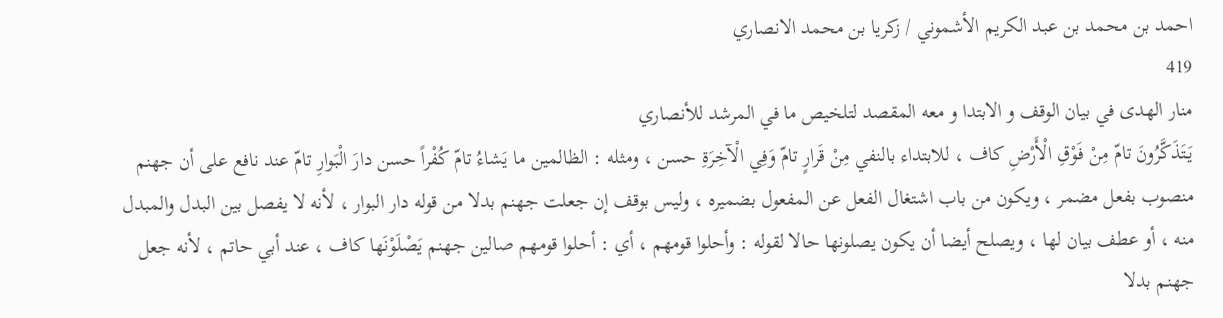احمد بن محمد بن عبد الكريم الأشموني / زكريا بن محمد الانصاري
419
منار الهدى في بيان الوقف و الابتدا و معه المقصد لتلخيص ما في المرشد للأنصاري
يَتَذَكَّرُونَ تامّ مِنْ فَوْقِ الْأَرْضِ كاف ، للابتداء بالنفي مِنْ قَرارٍ تامّ وَفِي الْآخِرَةِ حسن ، ومثله : الظالمين ما يَشاءُ تامّ كُفْراً حسن دارَ الْبَوارِ تامّ عند نافع على أن جهنم منصوب بفعل مضمر ، ويكون من باب اشتغال الفعل عن المفعول بضميره ، وليس بوقف إن جعلت جهنم بدلا من قوله دار البوار ، لأنه لا يفصل بين البدل والمبدل منه ، أو عطف بيان لها ، ويصلح أيضا أن يكون يصلونها حالا لقوله : وأحلوا قومهم ، أي : أحلوا قومهم صالين جهنم يَصْلَوْنَها كاف ، عند أبي حاتم ، لأنه جعل جهنم بدلا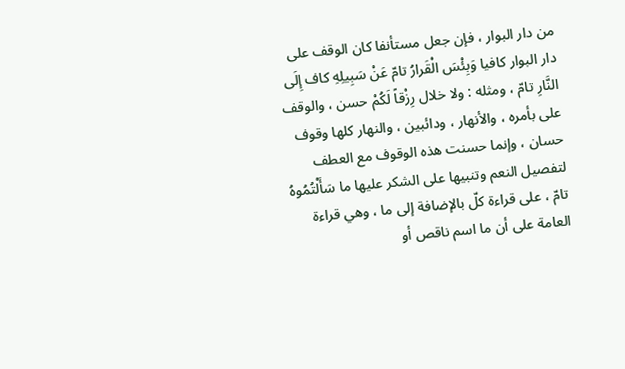من دار البوار ، فإن جعل مستأنفا كان الوقف على دار البوار كافيا وَبِئْسَ الْقَرارُ تامّ عَنْ سَبِيلِهِ كاف إِلَى النَّارِ تامّ ، ومثله : ولا خلال رِزْقاً لَكُمْ حسن ، والوقف على بأمره ، والأنهار ، ودائبين ، والنهار كلها وقوف حسان ، وإنما حسنت هذه الوقوف مع العطف لتفصيل النعم وتنبيها على الشكر عليها ما سَأَلْتُمُوهُ تامّ ، على قراءة كلّ بالإضافة إلى ما ، وهي قراءة العامة على أن ما اسم ناقص أو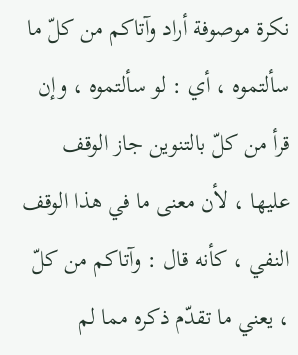نكرة موصوفة أراد وآتاكم من كلّ ما سألتموه ، أي : لو سألتموه ، وإن قرأ من كلّ بالتنوين جاز الوقف عليها ، لأن معنى ما في هذا الوقف النفي ، كأنه قال : وآتاكم من كلّ ، يعني ما تقدّم ذكره مما لم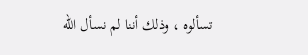تسألوه ، وذلك أننا لم نسأل اللّه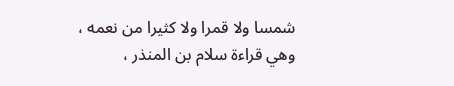شمسا ولا قمرا ولا كثيرا من نعمه ، وهي قراءة سلام بن المنذر ،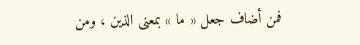فمن أضاف جعل « ما » بمعنى الذين ، ومن